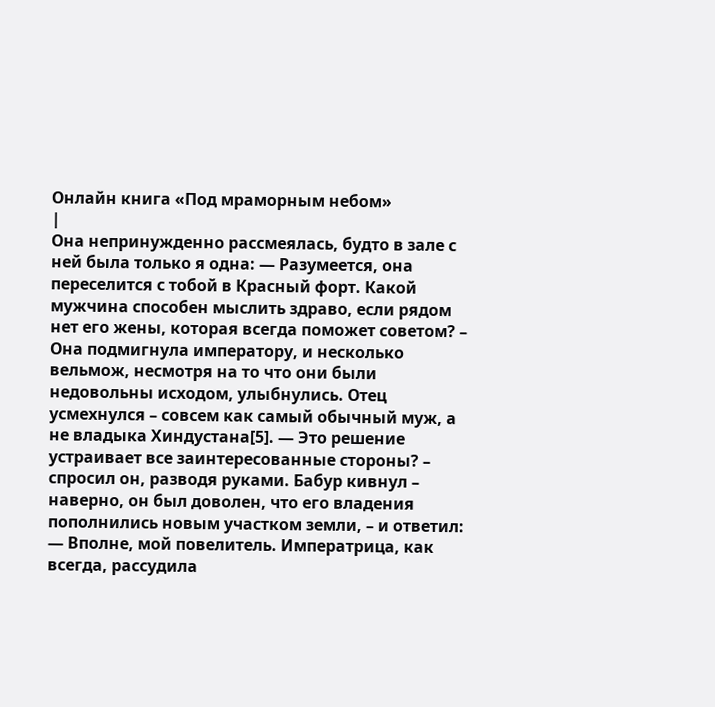Онлайн книга «Под мраморным небом»
|
Она непринужденно рассмеялась, будто в зале с ней была только я одна: — Разумеется, она переселится с тобой в Красный форт. Какой мужчина способен мыслить здраво, если рядом нет его жены, которая всегда поможет советом? – Она подмигнула императору, и несколько вельмож, несмотря на то что они были недовольны исходом, улыбнулись. Отец усмехнулся – совсем как самый обычный муж, а не владыка Хиндустана[5]. — Это решение устраивает все заинтересованные стороны? – спросил он, разводя руками. Бабур кивнул – наверно, он был доволен, что его владения пополнились новым участком земли, – и ответил: — Вполне, мой повелитель. Императрица, как всегда, рассудила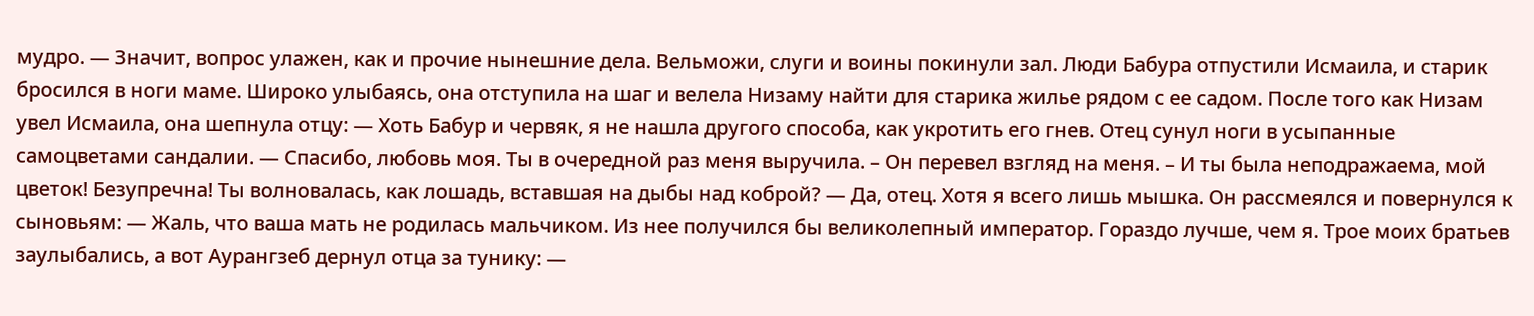мудро. — Значит, вопрос улажен, как и прочие нынешние дела. Вельможи, слуги и воины покинули зал. Люди Бабура отпустили Исмаила, и старик бросился в ноги маме. Широко улыбаясь, она отступила на шаг и велела Низаму найти для старика жилье рядом с ее садом. После того как Низам увел Исмаила, она шепнула отцу: — Хоть Бабур и червяк, я не нашла другого способа, как укротить его гнев. Отец сунул ноги в усыпанные самоцветами сандалии. — Спасибо, любовь моя. Ты в очередной раз меня выручила. – Он перевел взгляд на меня. – И ты была неподражаема, мой цветок! Безупречна! Ты волновалась, как лошадь, вставшая на дыбы над коброй? — Да, отец. Хотя я всего лишь мышка. Он рассмеялся и повернулся к сыновьям: — Жаль, что ваша мать не родилась мальчиком. Из нее получился бы великолепный император. Гораздо лучше, чем я. Трое моих братьев заулыбались, а вот Аурангзеб дернул отца за тунику: —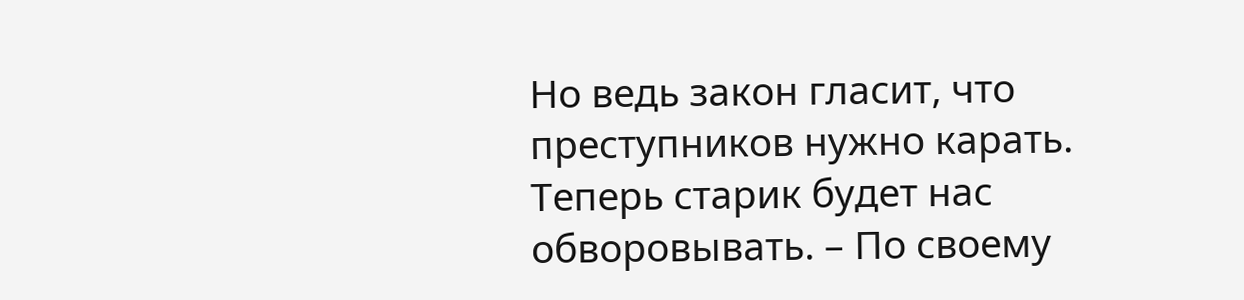Но ведь закон гласит, что преступников нужно карать. Теперь старик будет нас обворовывать. – По своему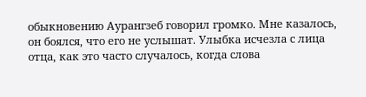обыкновению Аурангзеб говорил громко. Мне казалось, он боялся, что его не услышат. Улыбка исчезла с лица отца, как это часто случалось, когда слова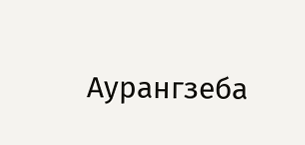Аурангзеба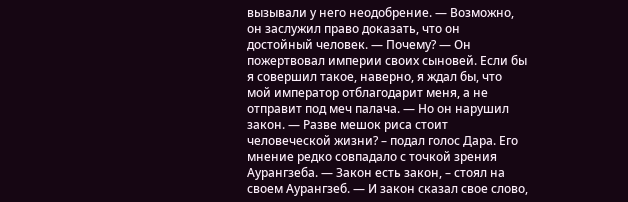вызывали у него неодобрение. — Возможно, он заслужил право доказать, что он достойный человек. — Почему? — Он пожертвовал империи своих сыновей. Если бы я совершил такое, наверно, я ждал бы, что мой император отблагодарит меня, а не отправит под меч палача. — Но он нарушил закон. — Разве мешок риса стоит человеческой жизни? – подал голос Дара. Его мнение редко совпадало с точкой зрения Аурангзеба. — Закон есть закон, – стоял на своем Аурангзеб. — И закон сказал свое слово,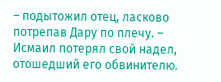– подытожил отец, ласково потрепав Дару по плечу. – Исмаил потерял свой надел, отошедший его обвинителю.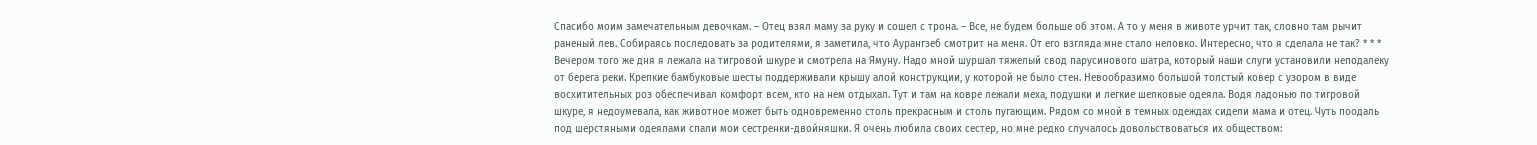Спасибо моим замечательным девочкам. – Отец взял маму за руку и сошел с трона. – Все, не будем больше об этом. А то у меня в животе урчит так, словно там рычит раненый лев. Собираясь последовать за родителями, я заметила, что Аурангзеб смотрит на меня. От его взгляда мне стало неловко. Интересно, что я сделала не так? * * * Вечером того же дня я лежала на тигровой шкуре и смотрела на Ямуну. Надо мной шуршал тяжелый свод парусинового шатра, который наши слуги установили неподалеку от берега реки. Крепкие бамбуковые шесты поддерживали крышу алой конструкции, у которой не было стен. Невообразимо большой толстый ковер с узором в виде восхитительных роз обеспечивал комфорт всем, кто на нем отдыхал. Тут и там на ковре лежали меха, подушки и легкие шелковые одеяла. Водя ладонью по тигровой шкуре, я недоумевала, как животное может быть одновременно столь прекрасным и столь пугающим. Рядом со мной в темных одеждах сидели мама и отец. Чуть поодаль под шерстяными одеялами спали мои сестренки-двойняшки. Я очень любила своих сестер, но мне редко случалось довольствоваться их обществом: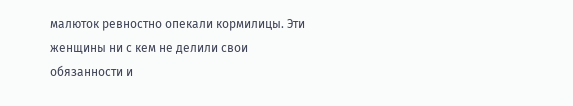малюток ревностно опекали кормилицы. Эти женщины ни с кем не делили свои обязанности и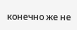конечно же не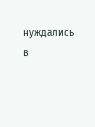нуждались в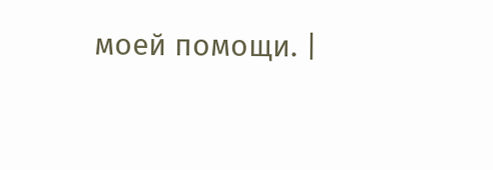моей помощи. |